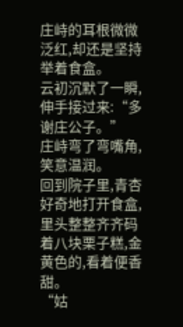庄峙的耳根微微泛红,却还是坚持举着食盒。
云初沉默了一瞬,伸手接过来:“多谢庄公子。”
庄峙弯了弯嘴角,笑意温润。
回到院子里,青杏好奇地打开食盒,里头整整齐齐码着八块栗子糕,金黄色的,看着便香甜。
“姑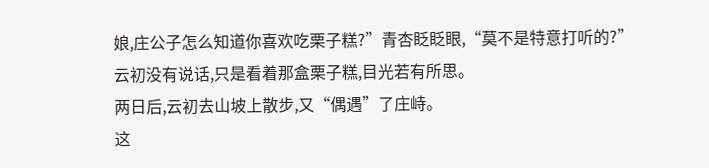娘,庄公子怎么知道你喜欢吃栗子糕?”青杏眨眨眼,“莫不是特意打听的?”
云初没有说话,只是看着那盒栗子糕,目光若有所思。
两日后,云初去山坡上散步,又“偶遇”了庄峙。
这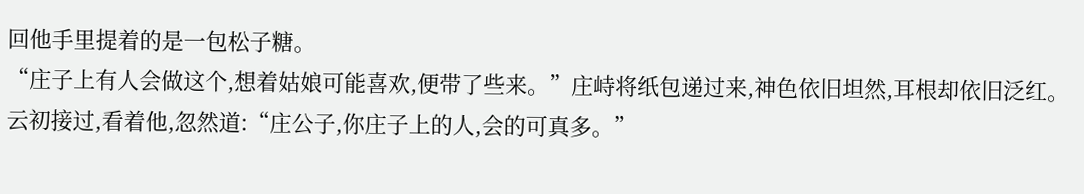回他手里提着的是一包松子糖。
“庄子上有人会做这个,想着姑娘可能喜欢,便带了些来。”庄峙将纸包递过来,神色依旧坦然,耳根却依旧泛红。
云初接过,看着他,忽然道:“庄公子,你庄子上的人,会的可真多。”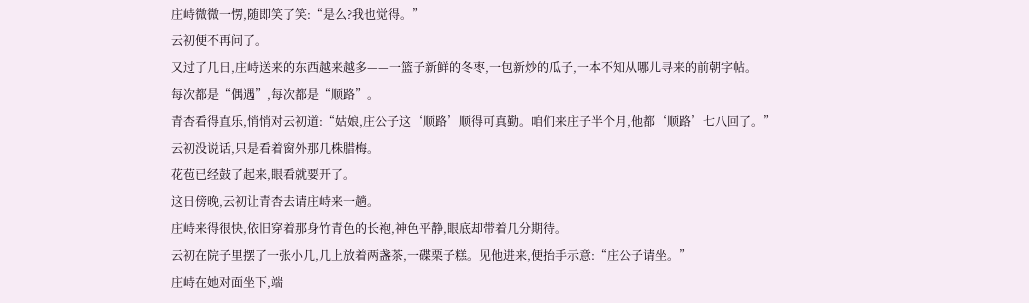庄峙微微一愣,随即笑了笑:“是么?我也觉得。”
云初便不再问了。
又过了几日,庄峙送来的东西越来越多——一篮子新鲜的冬枣,一包新炒的瓜子,一本不知从哪儿寻来的前朝字帖。
每次都是“偶遇”,每次都是“顺路”。
青杏看得直乐,悄悄对云初道:“姑娘,庄公子这‘顺路’顺得可真勤。咱们来庄子半个月,他都‘顺路’七八回了。”
云初没说话,只是看着窗外那几株腊梅。
花苞已经鼓了起来,眼看就要开了。
这日傍晚,云初让青杏去请庄峙来一趟。
庄峙来得很快,依旧穿着那身竹青色的长袍,神色平静,眼底却带着几分期待。
云初在院子里摆了一张小几,几上放着两盏茶,一碟栗子糕。见他进来,便抬手示意:“庄公子请坐。”
庄峙在她对面坐下,端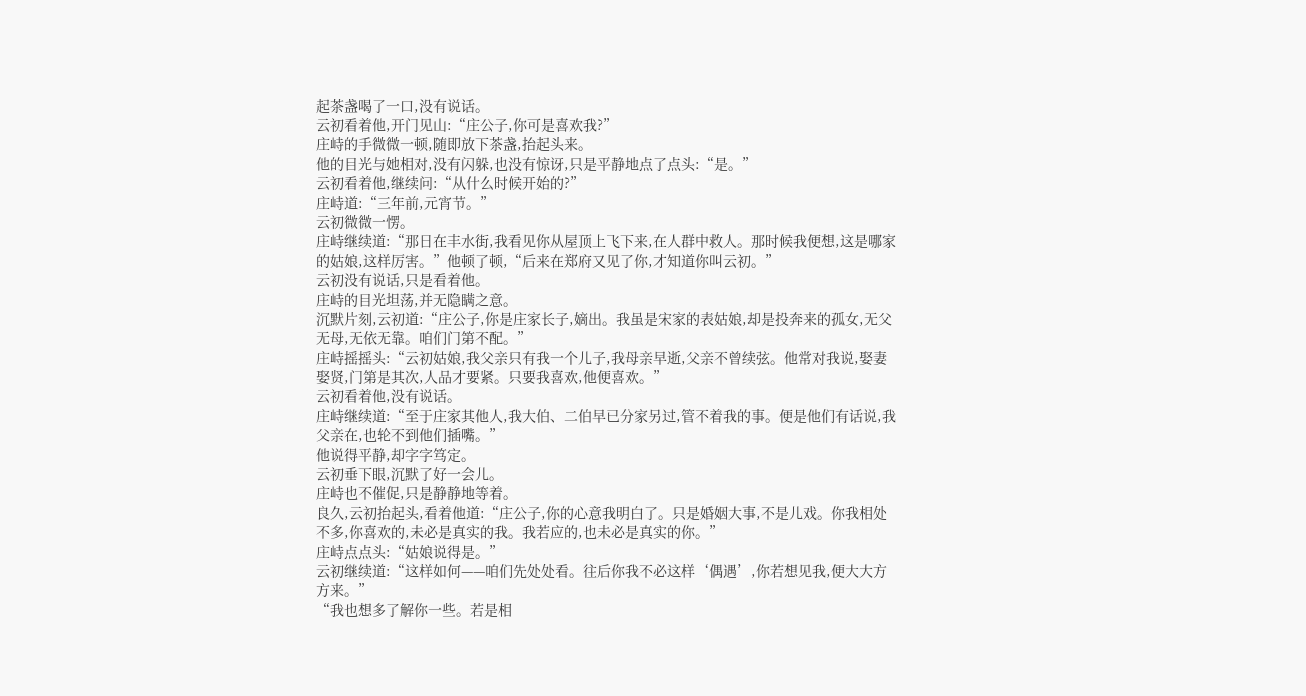起茶盏喝了一口,没有说话。
云初看着他,开门见山:“庄公子,你可是喜欢我?”
庄峙的手微微一顿,随即放下茶盏,抬起头来。
他的目光与她相对,没有闪躲,也没有惊讶,只是平静地点了点头:“是。”
云初看着他,继续问:“从什么时候开始的?”
庄峙道:“三年前,元宵节。”
云初微微一愣。
庄峙继续道:“那日在丰水街,我看见你从屋顶上飞下来,在人群中救人。那时候我便想,这是哪家的姑娘,这样厉害。”他顿了顿,“后来在郑府又见了你,才知道你叫云初。”
云初没有说话,只是看着他。
庄峙的目光坦荡,并无隐瞒之意。
沉默片刻,云初道:“庄公子,你是庄家长子,嫡出。我虽是宋家的表姑娘,却是投奔来的孤女,无父无母,无依无靠。咱们门第不配。”
庄峙摇摇头:“云初姑娘,我父亲只有我一个儿子,我母亲早逝,父亲不曾续弦。他常对我说,娶妻娶贤,门第是其次,人品才要紧。只要我喜欢,他便喜欢。”
云初看着他,没有说话。
庄峙继续道:“至于庄家其他人,我大伯、二伯早已分家另过,管不着我的事。便是他们有话说,我父亲在,也轮不到他们插嘴。”
他说得平静,却字字笃定。
云初垂下眼,沉默了好一会儿。
庄峙也不催促,只是静静地等着。
良久,云初抬起头,看着他道:“庄公子,你的心意我明白了。只是婚姻大事,不是儿戏。你我相处不多,你喜欢的,未必是真实的我。我若应的,也未必是真实的你。”
庄峙点点头:“姑娘说得是。”
云初继续道:“这样如何——咱们先处处看。往后你我不必这样‘偶遇’,你若想见我,便大大方方来。”
“我也想多了解你一些。若是相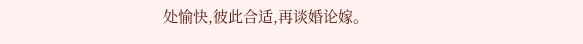处愉快,彼此合适,再谈婚论嫁。